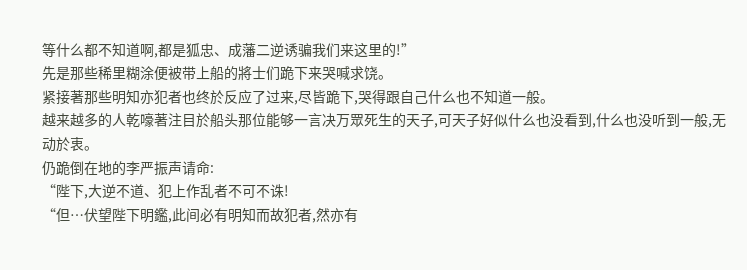等什么都不知道啊,都是狐忠、成藩二逆诱骗我们来这里的!”
先是那些稀里糊涂便被带上船的將士们跪下来哭喊求饶。
紧接著那些明知亦犯者也终於反应了过来,尽皆跪下,哭得跟自己什么也不知道一般。
越来越多的人乾嚎著注目於船头那位能够一言决万眾死生的天子,可天子好似什么也没看到,什么也没听到一般,无动於衷。
仍跪倒在地的李严振声请命:
“陛下,大逆不道、犯上作乱者不可不诛!
“但…伏望陛下明鑑,此间必有明知而故犯者,然亦有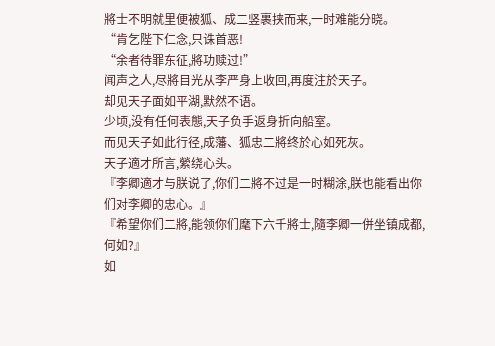將士不明就里便被狐、成二竖裹挟而来,一时难能分晓。
“肯乞陛下仁念,只诛首恶!
“余者待罪东征,將功赎过!”
闻声之人,尽將目光从李严身上收回,再度注於天子。
却见天子面如平湖,默然不语。
少顷,没有任何表態,天子负手返身折向船室。
而见天子如此行径,成藩、狐忠二將终於心如死灰。
天子適才所言,縈绕心头。
『李卿適才与朕说了,你们二將不过是一时糊涂,朕也能看出你们对李卿的忠心。』
『希望你们二將,能领你们麾下六千將士,隨李卿一併坐镇成都,何如?』
如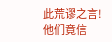此荒谬之言!
他们竟信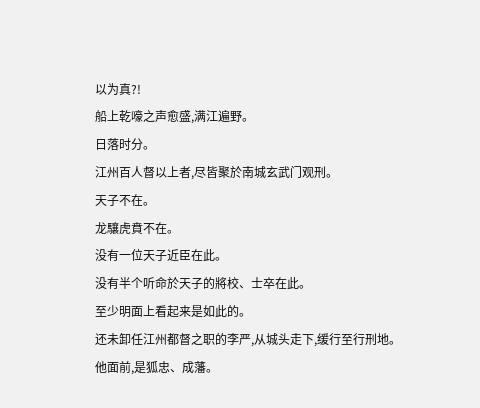以为真?!
船上乾嚎之声愈盛,满江遍野。
日落时分。
江州百人督以上者,尽皆聚於南城玄武门观刑。
天子不在。
龙驤虎賁不在。
没有一位天子近臣在此。
没有半个听命於天子的將校、士卒在此。
至少明面上看起来是如此的。
还未卸任江州都督之职的李严,从城头走下,缓行至行刑地。
他面前,是狐忠、成藩。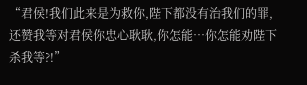“君侯!我们此来是为救你,陛下都没有治我们的罪,还赞我等对君侯你忠心耿耿,你怎能…你怎能劝陛下杀我等?!”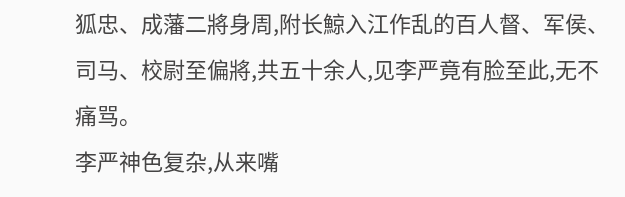狐忠、成藩二將身周,附长鯨入江作乱的百人督、军侯、司马、校尉至偏將,共五十余人,见李严竟有脸至此,无不痛骂。
李严神色复杂,从来嘴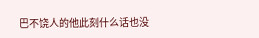巴不饶人的他此刻什么话也没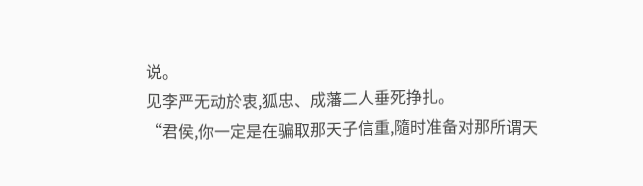说。
见李严无动於衷,狐忠、成藩二人垂死挣扎。
“君侯,你一定是在骗取那天子信重,隨时准备对那所谓天